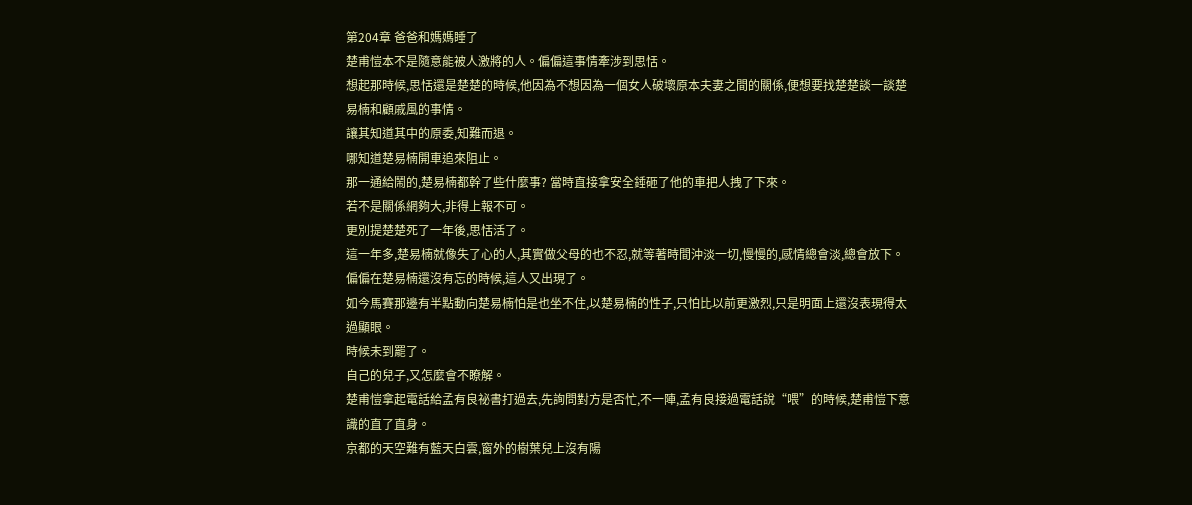第204章 爸爸和媽媽睡了
楚甫愷本不是隨意能被人激將的人。偏偏這事情牽涉到思恬。
想起那時候,思恬還是楚楚的時候,他因為不想因為一個女人破壞原本夫妻之間的關係,便想要找楚楚談一談楚易楠和顧戚風的事情。
讓其知道其中的原委,知難而退。
哪知道楚易楠開車追來阻止。
那一通給鬧的,楚易楠都幹了些什麼事? 當時直接拿安全錘砸了他的車把人拽了下來。
若不是關係網夠大,非得上報不可。
更別提楚楚死了一年後,思恬活了。
這一年多,楚易楠就像失了心的人,其實做父母的也不忍,就等著時間沖淡一切,慢慢的,感情總會淡,總會放下。
偏偏在楚易楠還沒有忘的時候,這人又出現了。
如今馬賽那邊有半點動向楚易楠怕是也坐不住,以楚易楠的性子,只怕比以前更激烈,只是明面上還沒表現得太過顯眼。
時候未到罷了。
自己的兒子,又怎麼會不瞭解。
楚甫愷拿起電話給孟有良祕書打過去,先詢問對方是否忙,不一陣,孟有良接過電話說“喂”的時候,楚甫愷下意識的直了直身。
京都的天空難有藍天白雲,窗外的樹葉兒上沒有陽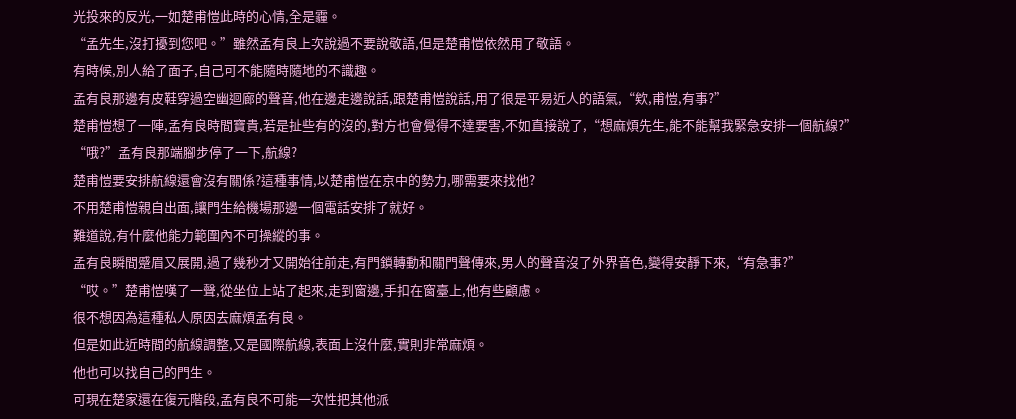光投來的反光,一如楚甫愷此時的心情,全是霾。
“孟先生,沒打擾到您吧。”雖然孟有良上次說過不要說敬語,但是楚甫愷依然用了敬語。
有時候,別人給了面子,自己可不能隨時隨地的不識趣。
孟有良那邊有皮鞋穿過空幽迴廊的聲音,他在邊走邊說話,跟楚甫愷說話,用了很是平易近人的語氣,“欸,甫愷,有事?”
楚甫愷想了一陣,孟有良時間寶貴,若是扯些有的沒的,對方也會覺得不達要害,不如直接說了,“想麻煩先生,能不能幫我緊急安排一個航線?”
“哦?”孟有良那端腳步停了一下,航線?
楚甫愷要安排航線還會沒有關係?這種事情,以楚甫愷在京中的勢力,哪需要來找他?
不用楚甫愷親自出面,讓門生給機場那邊一個電話安排了就好。
難道說,有什麼他能力範圍內不可操縱的事。
孟有良瞬間蹙眉又展開,過了幾秒才又開始往前走,有門鎖轉動和關門聲傳來,男人的聲音沒了外界音色,變得安靜下來,“有急事?”
“哎。”楚甫愷嘆了一聲,從坐位上站了起來,走到窗邊,手扣在窗臺上,他有些顧慮。
很不想因為這種私人原因去麻煩孟有良。
但是如此近時間的航線調整,又是國際航線,表面上沒什麼,實則非常麻煩。
他也可以找自己的門生。
可現在楚家還在復元階段,孟有良不可能一次性把其他派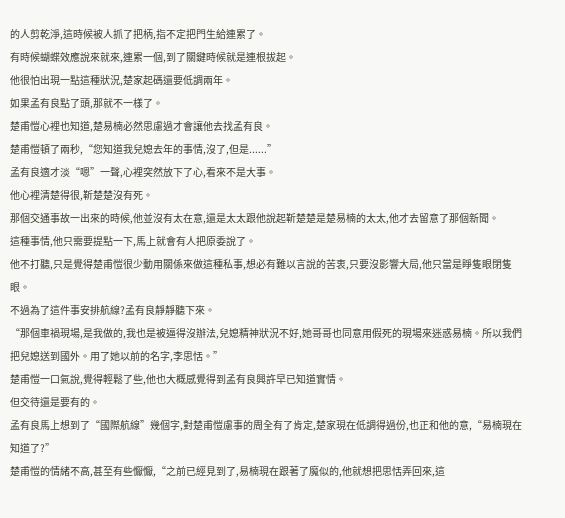的人剪乾淨,這時候被人抓了把柄,指不定把門生給連累了。
有時候蝴蝶效應說來就來,連累一個,到了關鍵時候就是連根拔起。
他很怕出現一點這種狀況,楚家起碼還要低調兩年。
如果孟有良點了頭,那就不一樣了。
楚甫愷心裡也知道,楚易楠必然思慮過才會讓他去找孟有良。
楚甫愷頓了兩秒,“您知道我兒媳去年的事情,沒了,但是......”
孟有良適才淡“嗯”一聲,心裡突然放下了心,看來不是大事。
他心裡清楚得很,靳楚楚沒有死。
那個交通事故一出來的時候,他並沒有太在意,還是太太跟他說起靳楚楚是楚易楠的太太,他才去留意了那個新聞。
這種事情,他只需要提點一下,馬上就會有人把原委說了。
他不打聽,只是覺得楚甫愷很少動用關係來做這種私事,想必有難以言說的苦衷,只要沒影響大局,他只當是睜隻眼閉隻眼。
不過為了這件事安排航線?孟有良靜靜聽下來。
“那個車禍現場,是我做的,我也是被逼得沒辦法,兒媳精神狀況不好,她哥哥也同意用假死的現場來迷惑易楠。所以我們把兒媳送到國外。用了她以前的名字,李思恬。”
楚甫愷一口氣說,覺得輕鬆了些,他也大概感覺得到孟有良興許早已知道實情。
但交待還是要有的。
孟有良馬上想到了“國際航線”幾個字,對楚甫愷慮事的周全有了肯定,楚家現在低調得過份,也正和他的意,“易楠現在知道了?”
楚甫愷的情緒不高,甚至有些懨懨,“之前已經見到了,易楠現在跟著了魔似的,他就想把思恬弄回來,這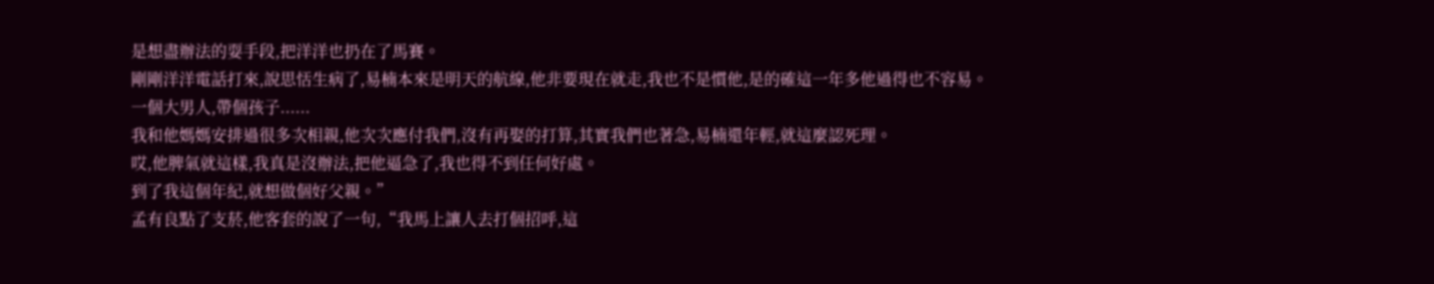是想盡辦法的耍手段,把洋洋也扔在了馬賽。
剛剛洋洋電話打來,說思恬生病了,易楠本來是明天的航線,他非要現在就走,我也不是慣他,是的確這一年多他過得也不容易。
一個大男人,帶個孩子......
我和他媽媽安排過很多次相親,他次次應付我們,沒有再娶的打算,其實我們也著急,易楠還年輕,就這麼認死理。
哎,他脾氣就這樣,我真是沒辦法,把他逼急了,我也得不到任何好處。
到了我這個年紀,就想做個好父親。”
孟有良點了支菸,他客套的說了一句,“我馬上讓人去打個招呼,這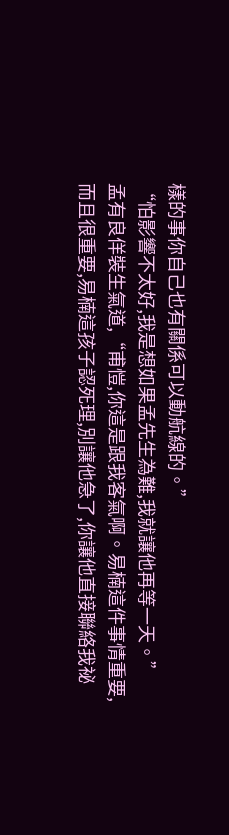樣的事你自己也有關係可以動航線的。”
“怕影響不太好,我是想如果孟先生為難,我就讓他再等一天。”
孟有良佯裝生氣道,“甫愷,你這是跟我客氣啊。易楠這件事情重要,而且很重要,易楠這孩子認死理,別讓他急了,你讓他直接聯絡我祕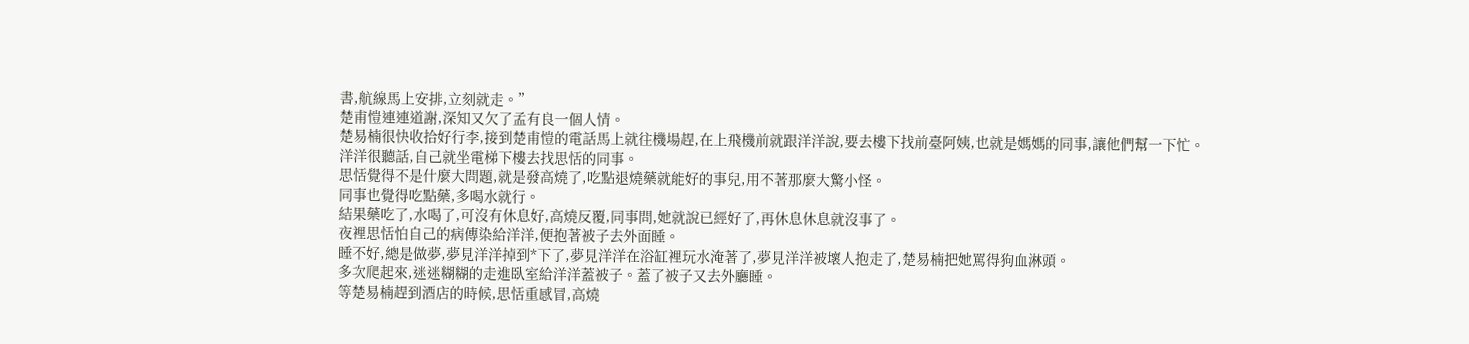書,航線馬上安排,立刻就走。”
楚甫愷連連道謝,深知又欠了孟有良一個人情。
楚易楠很快收拾好行李,接到楚甫愷的電話馬上就往機場趕,在上飛機前就跟洋洋說,要去樓下找前臺阿姨,也就是媽媽的同事,讓他們幫一下忙。
洋洋很聽話,自己就坐電梯下樓去找思恬的同事。
思恬覺得不是什麼大問題,就是發高燒了,吃點退燒藥就能好的事兒,用不著那麼大驚小怪。
同事也覺得吃點藥,多喝水就行。
結果藥吃了,水喝了,可沒有休息好,高燒反覆,同事問,她就說已經好了,再休息休息就沒事了。
夜裡思恬怕自己的病傳染給洋洋,便抱著被子去外面睡。
睡不好,總是做夢,夢見洋洋掉到*下了,夢見洋洋在浴缸裡玩水淹著了,夢見洋洋被壞人抱走了,楚易楠把她罵得狗血淋頭。
多次爬起來,迷迷糊糊的走進臥室給洋洋蓋被子。蓋了被子又去外廳睡。
等楚易楠趕到酒店的時候,思恬重感冒,高燒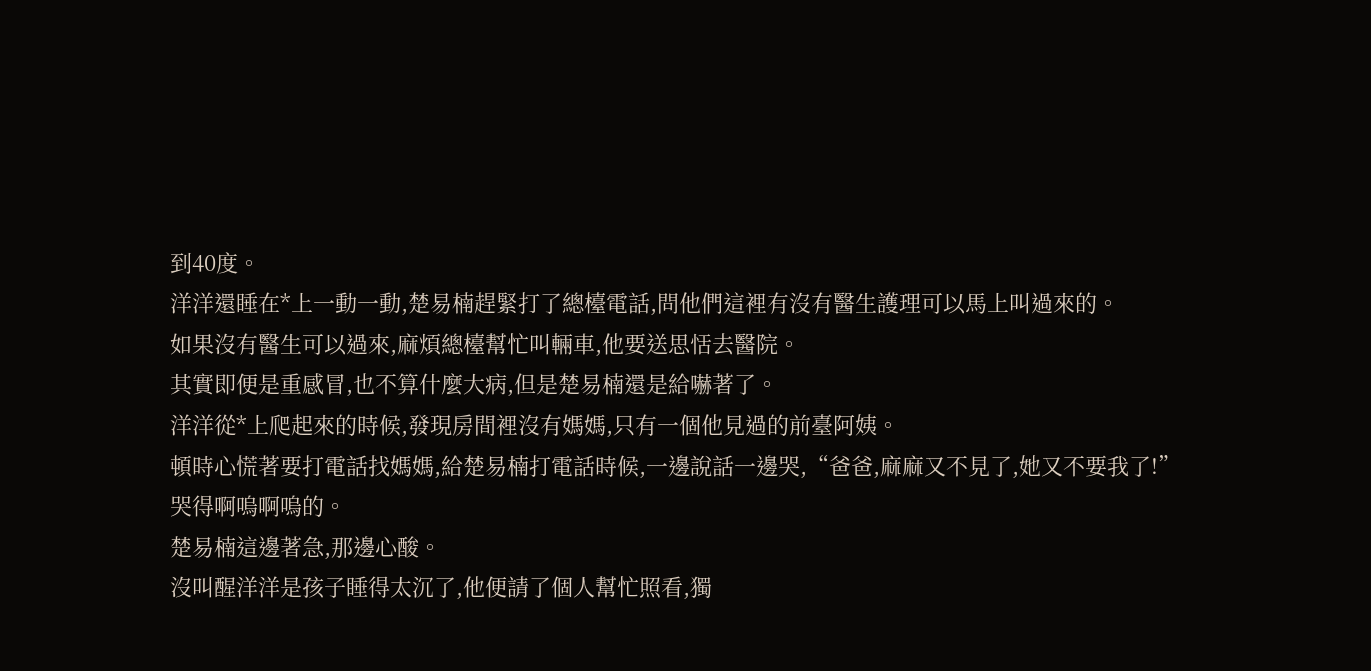到40度。
洋洋還睡在*上一動一動,楚易楠趕緊打了總檯電話,問他們這裡有沒有醫生護理可以馬上叫過來的。
如果沒有醫生可以過來,麻煩總檯幫忙叫輛車,他要送思恬去醫院。
其實即便是重感冒,也不算什麼大病,但是楚易楠還是給嚇著了。
洋洋從*上爬起來的時候,發現房間裡沒有媽媽,只有一個他見過的前臺阿姨。
頓時心慌著要打電話找媽媽,給楚易楠打電話時候,一邊說話一邊哭,“爸爸,麻麻又不見了,她又不要我了!”
哭得啊嗚啊嗚的。
楚易楠這邊著急,那邊心酸。
沒叫醒洋洋是孩子睡得太沉了,他便請了個人幫忙照看,獨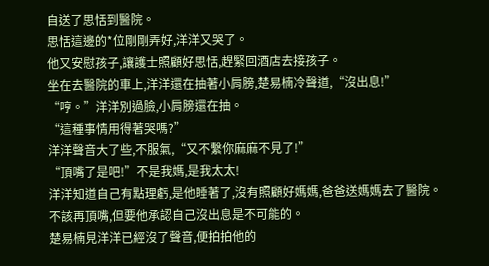自送了思恬到醫院。
思恬這邊的*位剛剛弄好,洋洋又哭了。
他又安慰孩子,讓護士照顧好思恬,趕緊回酒店去接孩子。
坐在去醫院的車上,洋洋還在抽著小肩膀,楚易楠冷聲道,“沒出息!”
“哼。”洋洋別過臉,小肩膀還在抽。
“這種事情用得著哭嗎?”
洋洋聲音大了些,不服氣,“又不繫你麻麻不見了!”
“頂嘴了是吧!”不是我媽,是我太太!
洋洋知道自己有點理虧,是他睡著了,沒有照顧好媽媽,爸爸送媽媽去了醫院。
不該再頂嘴,但要他承認自己沒出息是不可能的。
楚易楠見洋洋已經沒了聲音,便拍拍他的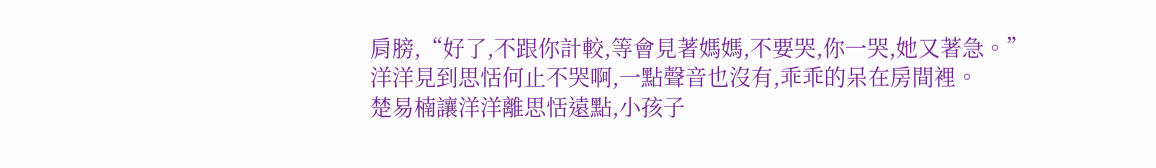肩膀,“好了,不跟你計較,等會見著媽媽,不要哭,你一哭,她又著急。”
洋洋見到思恬何止不哭啊,一點聲音也沒有,乖乖的呆在房間裡。
楚易楠讓洋洋離思恬遠點,小孩子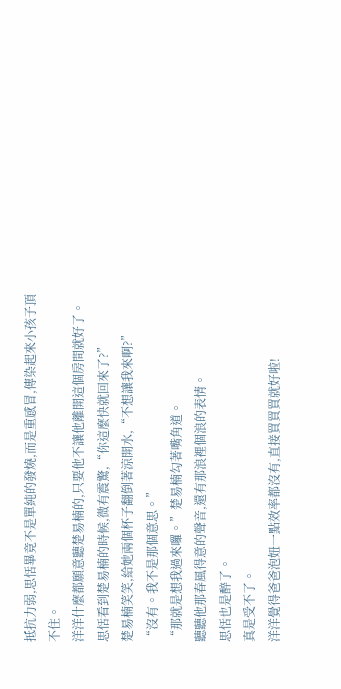抵抗力弱,思恬畢竟不是單純的發燒,而是重感冒,傳染起來小孩子頂不住。
洋洋什麼都願意聽楚易楠的,只要他不讓他離開這個房間就好了。
思恬看到楚易楠的時候,微有震驚,“你這麼快就回來了?”
楚易楠笑笑,給她兩個杯子翻倒著涼開水,“不想讓我來啊?”
“沒有。我不是那個意思。”
“那就是想我過來囉。”楚易楠勾著嘴角道。
聽聽他那春風得意的聲音,還有那浪裡個浪的表情。
思恬也是醉了。
真是受不了。
洋洋覺得爸爸泡妞一點效率都沒有,直接買買買就好啦!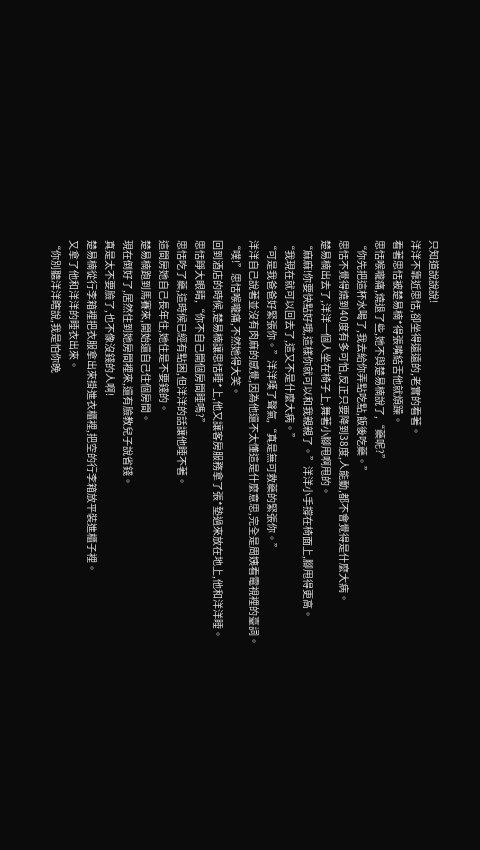只知道說說說!
洋洋不靠近思恬,卻坐得遠遠的,老實的看著。
看著思恬被楚易楠*得張嘴結舌他就煩躁。
思恬喉嚨痛,燒退了些,她不與楚易楠說了,“藥呢?”
“你先把這杯水喝了,我去給你弄點吃點,飯後吃藥。”
思恬不覺得燒到40度有多可怕,反正只要降到38度,人能動,都不會覺得是什麼大病。
楚易楠出去了,洋洋一個人坐在椅子上,舞著小腳甩啊甩的。
“麻麻!你要快點好哦,這樣你就可以和我親親了。”洋洋小手撐在椅面上,腳甩得更高。
“我現在就可以回去了,這又不是什麼大病。”
“可是我爸爸好緊張你。”洋洋嘆了聲氣,“真是無可救藥的緊張你。”
洋洋自己說著並沒有肉麻的感覺,因為他還不太懂這是什麼意思,完全是周姨看電視裡的臺詞。
“噗!”思恬喉嚨痛,不然她得大笑。
回到酒店的時候,楚易楠讓思恬睡*上,他又讓客房服務拿了張*墊過來放在地上,他和洋洋睡。
思恬睜大眼睛,“你不自己開個房間睡嗎?”
思恬吃了藥,這時候已經有點困,但洋洋的話讓他睡不著。
這間房她自己長年住,她住是不要錢的。
楚易楠跑到馬賽來,開始還自己住個房間。
現在倒好了,居然住到她房間裡來,還有臉教兒子說省錢。
真是太不要臉了,也不像沒錢的人啊!
楚易楠從行李箱裡把衣服拿出來掛進衣櫃裡,把空的行李箱放平裝進櫃子裡。
又拿了他和洋洋的睡衣出來。
“你別聽洋洋瞎說,我是怕你晚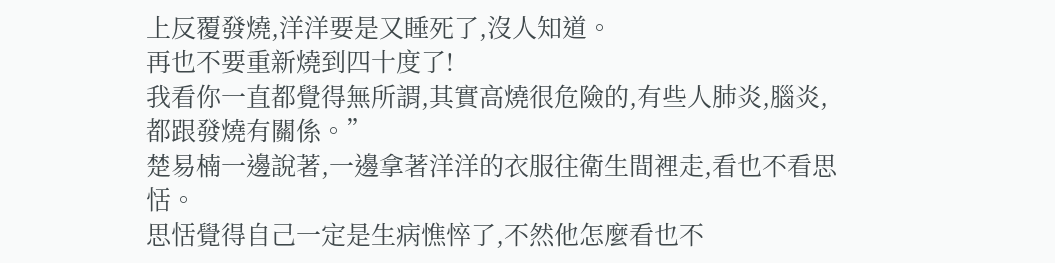上反覆發燒,洋洋要是又睡死了,沒人知道。
再也不要重新燒到四十度了!
我看你一直都覺得無所謂,其實高燒很危險的,有些人肺炎,腦炎,都跟發燒有關係。”
楚易楠一邊說著,一邊拿著洋洋的衣服往衛生間裡走,看也不看思恬。
思恬覺得自己一定是生病憔悴了,不然他怎麼看也不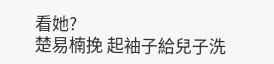看她?
楚易楠挽 起袖子給兒子洗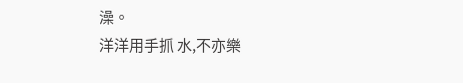澡。
洋洋用手抓 水,不亦樂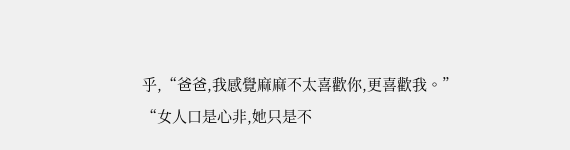乎,“爸爸,我感覺麻麻不太喜歡你,更喜歡我。”
“女人口是心非,她只是不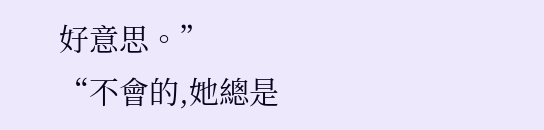好意思。”
“不會的,她總是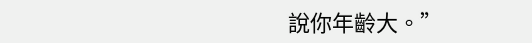說你年齡大。”